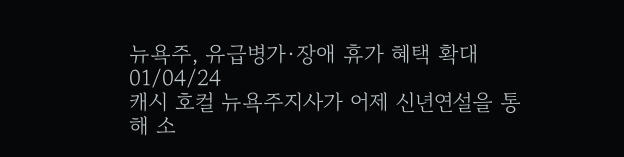뉴욕주, 유급병가·장애 휴가 혜택 확대
01/04/24
캐시 호컬 뉴욕주지사가 어제 신년연설을 통해 소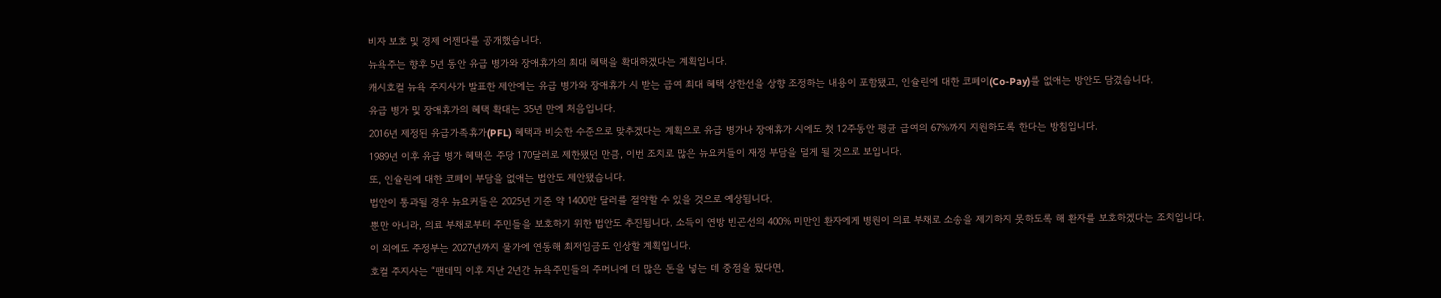비자 보호 및 경제 어젠다를 공개했습니다.
뉴욕주는 향후 5년 동안 유급 병가와 장애휴가의 최대 혜택을 확대하겠다는 계획입니다.
캐시호컬 뉴욕 주지사가 발표한 제안에는 유급 병가와 장애휴가 시 받는 급여 최대 혜택 상한선을 상향 조정하는 내용이 포함됐고, 인슐린에 대한 코페이(Co-Pay)를 없애는 방안도 담겼습니다.
유급 병가 및 장애휴가의 혜택 확대는 35년 만에 처음입니다.
2016년 제정된 유급가족휴가(PFL) 혜택과 비슷한 수준으로 맞추겠다는 계획으로 유급 병가나 장애휴가 시에도 첫 12주동안 평균 급여의 67%까지 지원하도록 한다는 방침입니다.
1989년 이후 유급 병가 혜택은 주당 170달러로 제한됐던 만큼, 이번 조치로 많은 뉴요커들이 재정 부담을 덜게 될 것으로 보입니다.
또, 인슐린에 대한 코페이 부담을 없애는 법안도 제안됐습니다.
법안이 통과될 경우 뉴요커들은 2025년 기준 약 1400만 달러를 절약할 수 있을 것으로 예상됩니다.
뿐만 아니라, 의료 부채로부터 주민들을 보호하기 위한 법안도 추진됩니다. 소득이 연방 빈곤선의 400% 미만인 환자에게 병원이 의료 부채로 소송을 제기하지 못하도록 해 환자를 보호하겠다는 조치입니다.
이 외에도 주정부는 2027년까지 물가에 연동해 최저임금도 인상할 계획입니다.
호컬 주지사는 “팬데믹 이후 지난 2년간 뉴욕주민들의 주머니에 더 많은 돈을 넣는 데 중점을 뒀다면,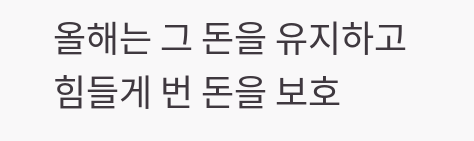올해는 그 돈을 유지하고 힘들게 번 돈을 보호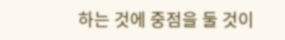하는 것에 중점을 둘 것이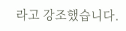라고 강조했습니다.